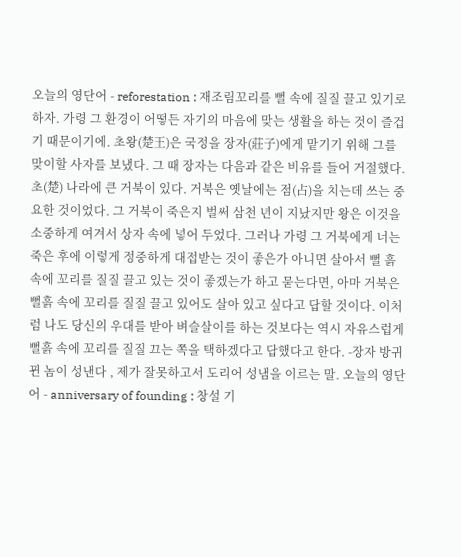오늘의 영단어 - reforestation : 재조림꼬리를 뻘 속에 질질 끌고 있기로 하자. 가령 그 환경이 어떻든 자기의 마음에 맞는 생활을 하는 것이 즐겁기 때문이기에. 초왕(楚王)은 국정을 장자(莊子)에게 맡기기 위해 그를 맞이할 사자를 보냈다. 그 때 장자는 다음과 같은 비유를 들어 거절했다. 초(楚) 나라에 큰 거북이 있다. 거북은 옛날에는 점(占)을 치는데 쓰는 중요한 것이었다. 그 거북이 죽은지 벌써 삼천 년이 지났지만 왕은 이것을 소중하게 여겨서 상자 속에 넣어 두었다. 그러나 가령 그 거북에게 너는 죽은 후에 이렇게 정중하게 대접받는 것이 좋은가 아니면 살아서 뻘 흙 속에 꼬리를 질질 끌고 있는 것이 좋겠는가 하고 묻는다면, 아마 거북은 뻘흙 속에 꼬리를 질질 끌고 있어도 살아 있고 싶다고 답할 것이다. 이처럼 나도 당신의 우대를 받아 벼슬살이를 하는 것보다는 역시 자유스럽게 뻘흙 속에 꼬리를 질질 끄는 쪽을 택하겠다고 답했다고 한다. -장자 방귀 뀐 놈이 성낸다 , 제가 잘못하고서 도리어 성냄을 이르는 말. 오늘의 영단어 - anniversary of founding : 창설 기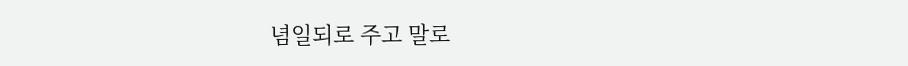념일되로 주고 말로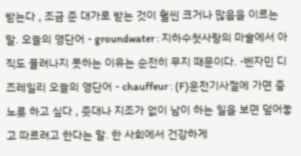받는다 , 조금 준 대가로 받는 것이 훨씬 크거나 많음을 이르는 말. 오늘의 영단어 - groundwater : 지하수첫사랑의 마술에서 아직도 풀려나지 못하는 이유는 순전히 무지 때문이다. -벤자민 디즈레일리 오늘의 영단어 - chauffeur : (F)운전기사절에 가면 중 노릇 하고 싶다 , 줏대나 지조가 없이 남이 하는 일을 보면 덮어놓고 따르려고 한다는 말. 한 사회에서 건강하게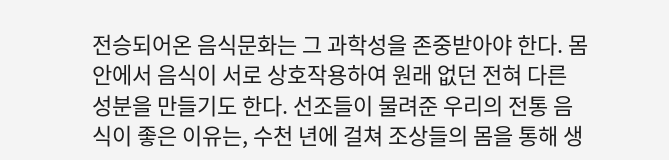전승되어온 음식문화는 그 과학성을 존중받아야 한다. 몸 안에서 음식이 서로 상호작용하여 원래 없던 전혀 다른 성분을 만들기도 한다. 선조들이 물려준 우리의 전통 음식이 좋은 이유는, 수천 년에 걸쳐 조상들의 몸을 통해 생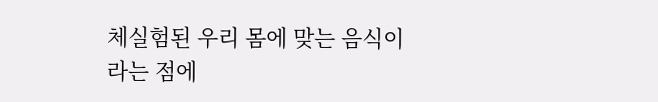체실험된 우리 몸에 맞는 음식이라는 점에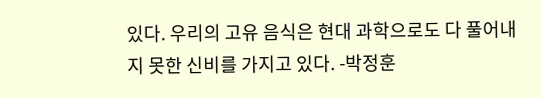있다. 우리의 고유 음식은 현대 과학으로도 다 풀어내지 못한 신비를 가지고 있다. -박정훈